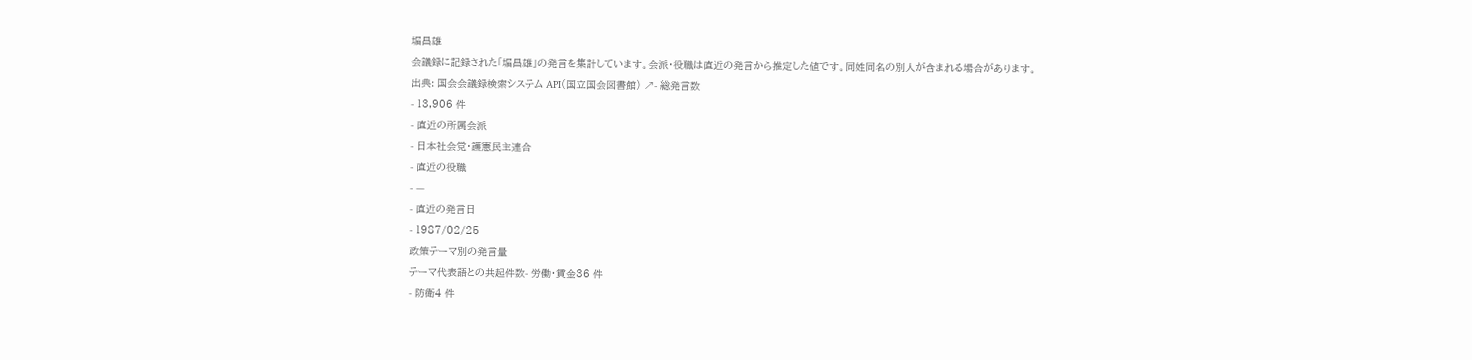堀昌雄
会議録に記録された「堀昌雄」の発言を集計しています。会派・役職は直近の発言から推定した値です。同姓同名の別人が含まれる場合があります。
出典: 国会会議録検索システム API(国立国会図書館) ↗- 総発言数
- 13,906 件
- 直近の所属会派
- 日本社会党・護憲民主連合
- 直近の役職
- —
- 直近の発言日
- 1987/02/25
政策テーマ別の発言量
テーマ代表語との共起件数- 労働・賃金36 件
- 防衛4 件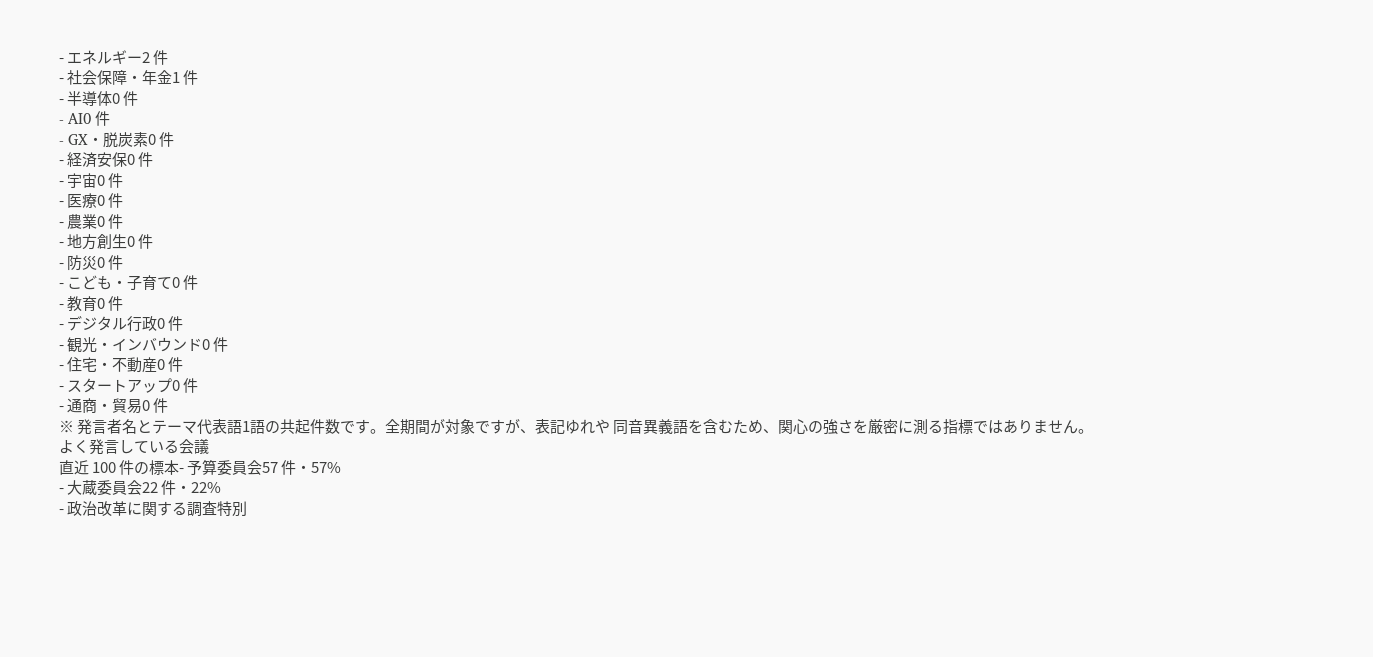- エネルギー2 件
- 社会保障・年金1 件
- 半導体0 件
- AI0 件
- GX・脱炭素0 件
- 経済安保0 件
- 宇宙0 件
- 医療0 件
- 農業0 件
- 地方創生0 件
- 防災0 件
- こども・子育て0 件
- 教育0 件
- デジタル行政0 件
- 観光・インバウンド0 件
- 住宅・不動産0 件
- スタートアップ0 件
- 通商・貿易0 件
※ 発言者名とテーマ代表語1語の共起件数です。全期間が対象ですが、表記ゆれや 同音異義語を含むため、関心の強さを厳密に測る指標ではありません。
よく発言している会議
直近 100 件の標本- 予算委員会57 件・57%
- 大蔵委員会22 件・22%
- 政治改革に関する調査特別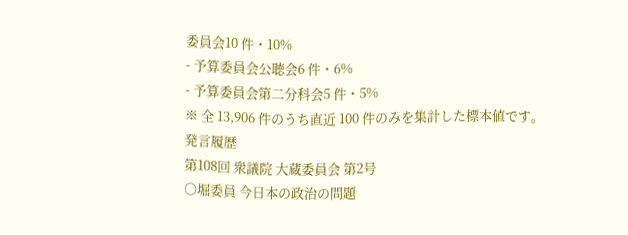委員会10 件・10%
- 予算委員会公聴会6 件・6%
- 予算委員会第二分科会5 件・5%
※ 全 13,906 件のうち直近 100 件のみを集計した標本値です。
発言履歴
第108回 衆議院 大蔵委員会 第2号
○堀委員 今日本の政治の問題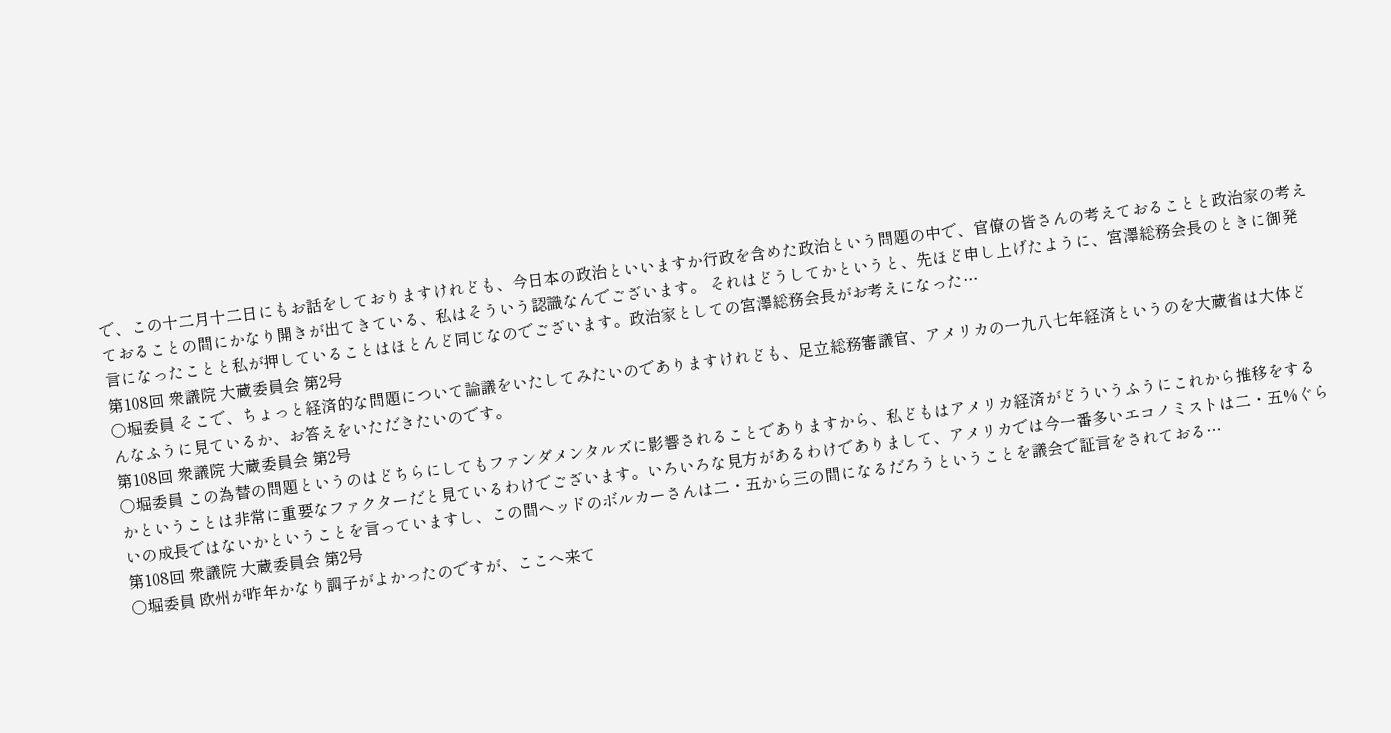で、この十二月十二日にもお話をしておりますけれども、今日本の政治といいますか行政を含めた政治という問題の中で、官僚の皆さんの考えておることと政治家の考えておることの間にかなり開きが出てきている、私はそういう認識なんでございます。 それはどうしてかというと、先ほど申し上げたように、宮澤総務会長のときに御発言になったことと私が押していることはほとんど同じなのでございます。政治家としての宮澤総務会長がお考えになった…
第108回 衆議院 大蔵委員会 第2号
○堀委員 そこで、ちょっと経済的な問題について論議をいたしてみたいのでありますけれども、足立総務審議官、アメリカの一九八七年経済というのを大蔵省は大体どんなふうに見ているか、お答えをいただきたいのです。
第108回 衆議院 大蔵委員会 第2号
○堀委員 この為替の問題というのはどちらにしてもファンダメンタルズに影響されることでありますから、私どもはアメリカ経済がどういうふうにこれから推移をするかということは非常に重要なファクターだと見ているわけでございます。いろいろな見方があるわけでありまして、アメリカでは今一番多いエコノミストは二・五%ぐらいの成長ではないかということを言っていますし、この間ヘッドのボルカーさんは二・五から三の間になるだろうということを議会で証言をされておる…
第108回 衆議院 大蔵委員会 第2号
○堀委員 欧州が昨年かなり調子がよかったのですが、ここへ来て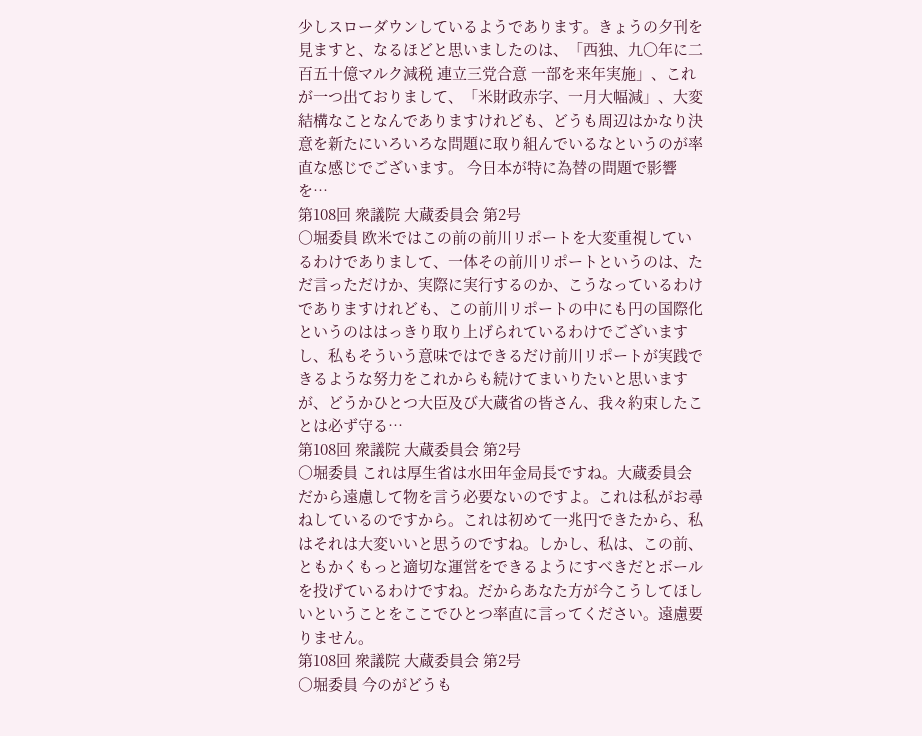少しスローダウンしているようであります。きょうの夕刊を見ますと、なるほどと思いましたのは、「西独、九〇年に二百五十億マルク減税 連立三党合意 一部を来年実施」、これが一つ出ておりまして、「米財政赤字、一月大幅減」、大変結構なことなんでありますけれども、どうも周辺はかなり決意を新たにいろいろな問題に取り組んでいるなというのが率直な感じでございます。 今日本が特に為替の問題で影響を…
第108回 衆議院 大蔵委員会 第2号
○堀委員 欧米ではこの前の前川リポートを大変重視しているわけでありまして、一体その前川リポートというのは、ただ言っただけか、実際に実行するのか、こうなっているわけでありますけれども、この前川リポートの中にも円の国際化というのははっきり取り上げられているわけでございますし、私もそういう意味ではできるだけ前川リポートが実践できるような努力をこれからも続けてまいりたいと思いますが、どうかひとつ大臣及び大蔵省の皆さん、我々約束したことは必ず守る…
第108回 衆議院 大蔵委員会 第2号
○堀委員 これは厚生省は水田年金局長ですね。大蔵委員会だから遠慮して物を言う必要ないのですよ。これは私がお尋ねしているのですから。これは初めて一兆円できたから、私はそれは大変いいと思うのですね。しかし、私は、この前、ともかくもっと適切な運営をできるようにすべきだとボールを投げているわけですね。だからあなた方が今こうしてほしいということをここでひとつ率直に言ってください。遠慮要りません。
第108回 衆議院 大蔵委員会 第2号
○堀委員 今のがどうも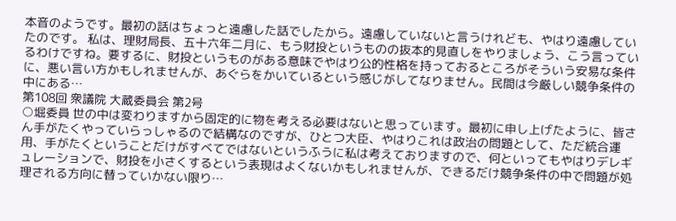本音のようです。最初の話はちょっと遠慮した話でしたから。遠慮していないと言うけれども、やはり遠慮していたのです。 私は、理財局長、五十六年二月に、もう財投というものの抜本的見直しをやりましょう、こう言っているわけですね。要するに、財投というものがある意味でやはり公的性格を持っておるところがそういう安易な条件に、悪い言い方かもしれませんが、あぐらをかいているという感じがしてなりません。民間は今厳しい競争条件の中にある…
第108回 衆議院 大蔵委員会 第2号
○堀委員 世の中は変わりますから固定的に物を考える必要はないと思っています。最初に申し上げたように、皆さん手がたくやっていらっしゃるので結構なのですが、ひとつ大臣、やはりこれは政治の問題として、ただ統合運用、手がたくということだけがすべてではないというふうに私は考えておりますので、何といってもやはりデレギュレーションで、財投を小さくするという表現はよくないかもしれませんが、できるだけ競争条件の中で問題が処理される方向に替っていかない限り…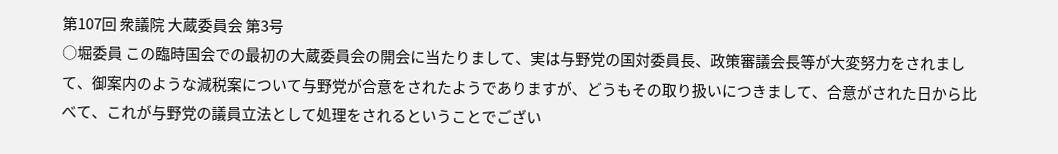第107回 衆議院 大蔵委員会 第3号
○堀委員 この臨時国会での最初の大蔵委員会の開会に当たりまして、実は与野党の国対委員長、政策審議会長等が大変努力をされまして、御案内のような減税案について与野党が合意をされたようでありますが、どうもその取り扱いにつきまして、合意がされた日から比べて、これが与野党の議員立法として処理をされるということでござい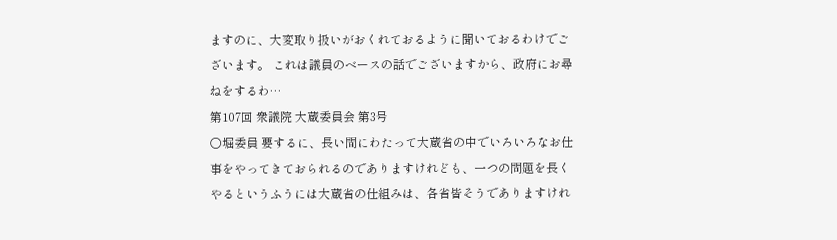ますのに、大変取り扱いがおくれておるように聞いておるわけでございます。 これは議員のベースの話でございますから、政府にお尋ねをするわ…
第107回 衆議院 大蔵委員会 第3号
○堀委員 要するに、長い間にわたって大蔵省の中でいろいろなお仕事をやってきておられるのでありますけれども、一つの問題を長くやるというふうには大蔵省の仕組みは、各省皆そうでありますけれ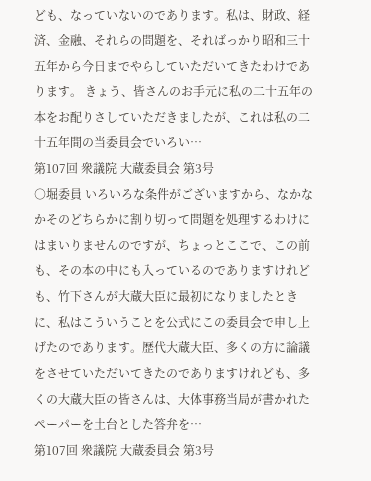ども、なっていないのであります。私は、財政、経済、金融、それらの問題を、そればっかり昭和三十五年から今日までやらしていただいてきたわけであります。 きょう、皆さんのお手元に私の二十五年の本をお配りさしていただきましたが、これは私の二十五年間の当委員会でいろい…
第107回 衆議院 大蔵委員会 第3号
○堀委員 いろいろな条件がございますから、なかなかそのどちらかに割り切って問題を処理するわけにはまいりませんのですが、ちょっとここで、この前も、その本の中にも入っているのでありますけれども、竹下さんが大蔵大臣に最初になりましたときに、私はこういうことを公式にこの委員会で申し上げたのであります。歴代大蔵大臣、多くの方に論議をさせていただいてきたのでありますけれども、多くの大蔵大臣の皆さんは、大体事務当局が書かれたペーパーを土台とした答弁を…
第107回 衆議院 大蔵委員会 第3号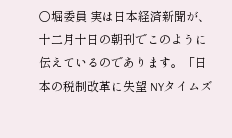○堀委員 実は日本経済新聞が、十二月十日の朝刊でこのように伝えているのであります。「日本の税制改革に失望 NYタイムズ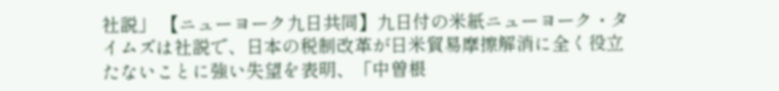社説」 【ニューヨーク九日共同】九日付の米紙ニューヨーク・タイムズは社説で、日本の税制改革が日米貿易摩擦解消に全く役立たないことに強い失望を表明、「中曽根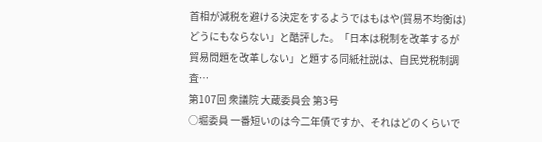首相が減税を避ける決定をするようではもはや(貿易不均衡は)どうにもならない」と酷評した。「日本は税制を改革するが貿易問題を改革しない」と題する同紙社説は、自民党税制調査…
第107回 衆議院 大蔵委員会 第3号
○堀委員 一番短いのは今二年債ですか、それはどのくらいで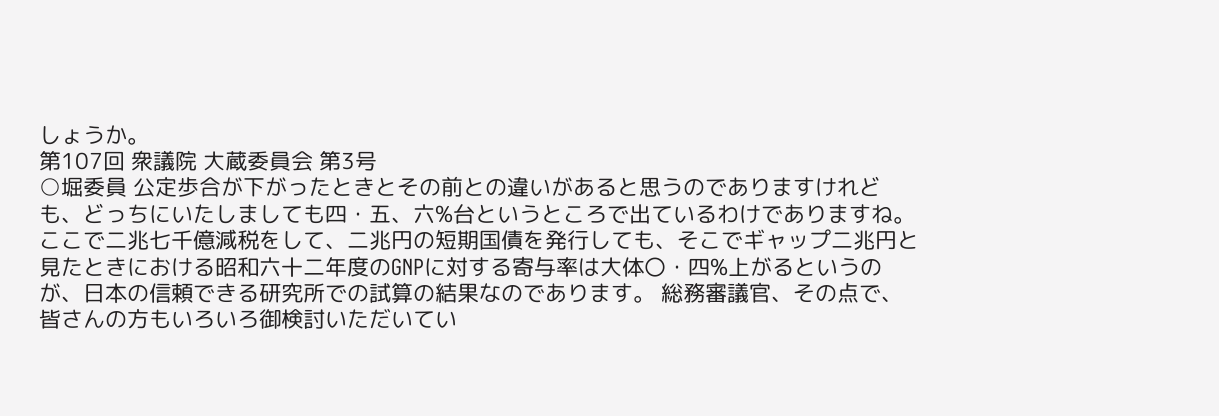しょうか。
第107回 衆議院 大蔵委員会 第3号
○堀委員 公定歩合が下がったときとその前との違いがあると思うのでありますけれども、どっちにいたしましても四・五、六%台というところで出ているわけでありますね。 ここで二兆七千億減税をして、二兆円の短期国債を発行しても、そこでギャップ二兆円と見たときにおける昭和六十二年度のGNPに対する寄与率は大体〇・四%上がるというのが、日本の信頼できる研究所での試算の結果なのであります。 総務審議官、その点で、皆さんの方もいろいろ御検討いただいてい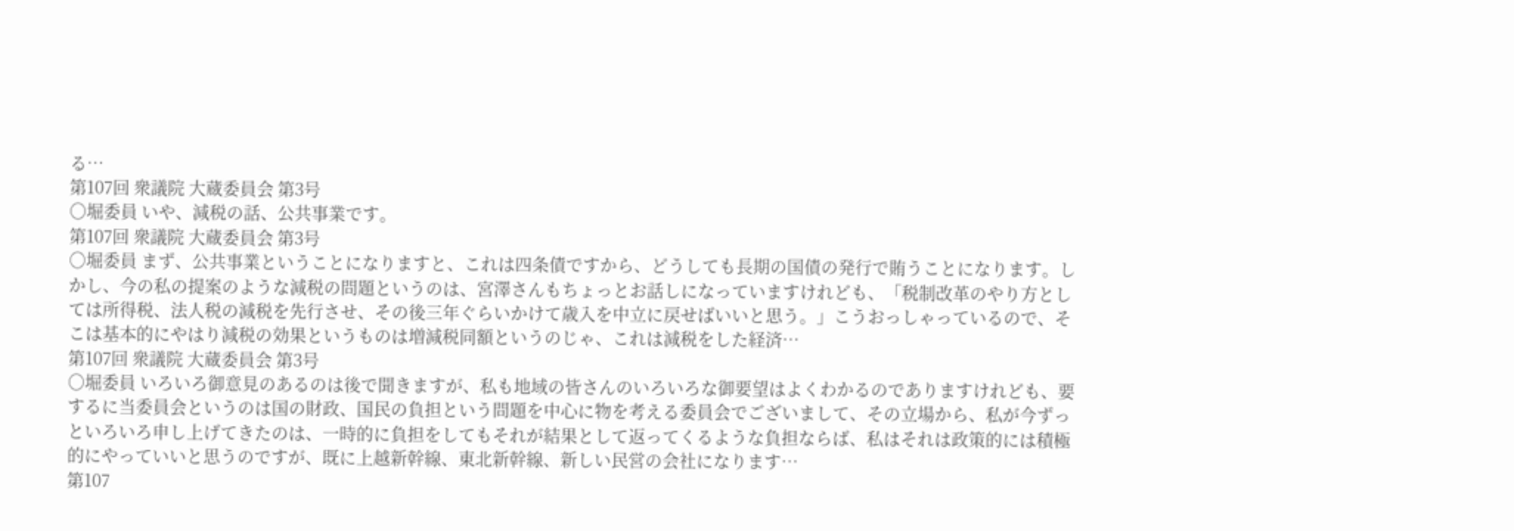る…
第107回 衆議院 大蔵委員会 第3号
○堀委員 いや、減税の話、公共事業です。
第107回 衆議院 大蔵委員会 第3号
○堀委員 まず、公共事業ということになりますと、これは四条債ですから、どうしても長期の国債の発行で賄うことになります。しかし、今の私の提案のような減税の問題というのは、宮澤さんもちょっとお話しになっていますけれども、「税制改革のやり方としては所得税、法人税の減税を先行させ、その後三年ぐらいかけて歳入を中立に戻せばいいと思う。」こうおっしゃっているので、そこは基本的にやはり減税の効果というものは増減税同額というのじゃ、これは減税をした経済…
第107回 衆議院 大蔵委員会 第3号
○堀委員 いろいろ御意見のあるのは後で聞きますが、私も地域の皆さんのいろいろな御要望はよくわかるのでありますけれども、要するに当委員会というのは国の財政、国民の負担という問題を中心に物を考える委員会でございまして、その立場から、私が今ずっといろいろ申し上げてきたのは、一時的に負担をしてもそれが結果として返ってくるような負担ならば、私はそれは政策的には積極的にやっていいと思うのですが、既に上越新幹線、東北新幹線、新しい民営の会社になります…
第107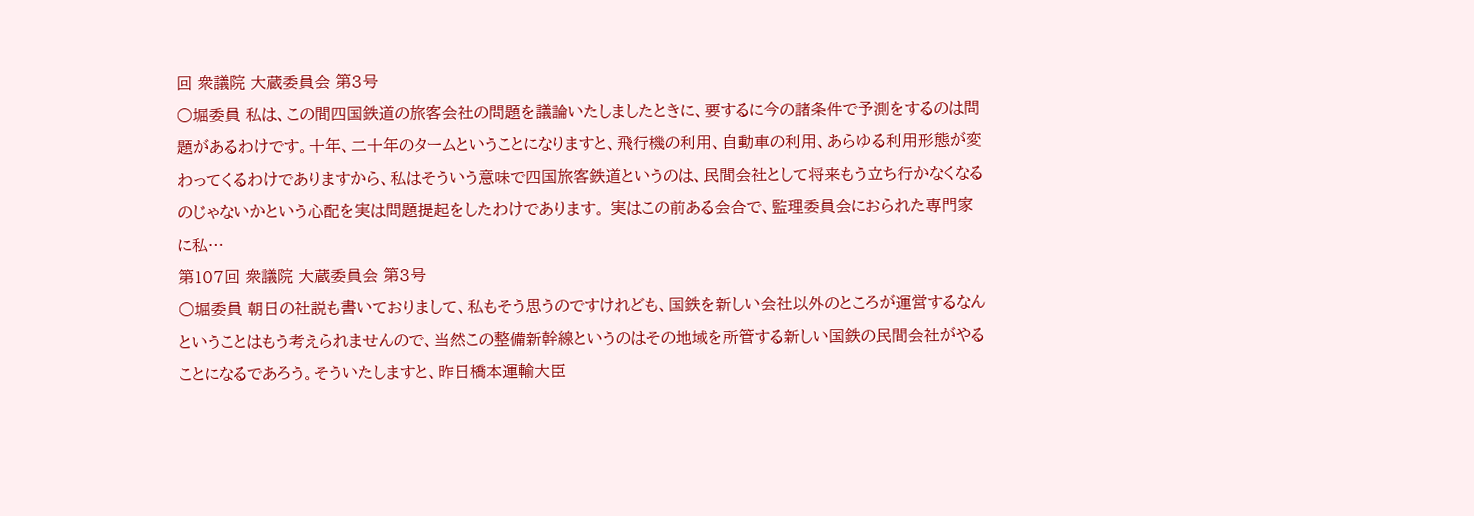回 衆議院 大蔵委員会 第3号
○堀委員 私は、この間四国鉄道の旅客会社の問題を議論いたしましたときに、要するに今の諸条件で予測をするのは問題があるわけです。十年、二十年のタームということになりますと、飛行機の利用、自動車の利用、あらゆる利用形態が変わってくるわけでありますから、私はそういう意味で四国旅客鉄道というのは、民間会社として将来もう立ち行かなくなるのじゃないかという心配を実は問題提起をしたわけであります。 実はこの前ある会合で、監理委員会におられた専門家に私…
第107回 衆議院 大蔵委員会 第3号
○堀委員 朝日の社説も書いておりまして、私もそう思うのですけれども、国鉄を新しい会社以外のところが運営するなんということはもう考えられませんので、当然この整備新幹線というのはその地域を所管する新しい国鉄の民間会社がやることになるであろう。そういたしますと、昨日橋本運輸大臣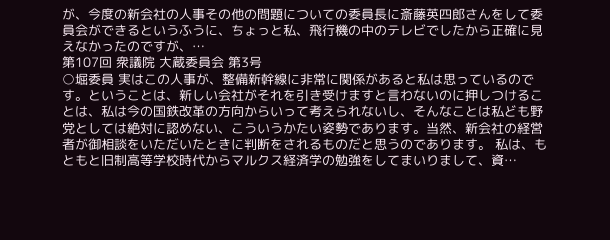が、今度の新会社の人事その他の問題についての委員長に斎藤英四郎さんをして委員会ができるというふうに、ちょっと私、飛行機の中のテレビでしたから正確に見えなかったのですが、…
第107回 衆議院 大蔵委員会 第3号
○堀委員 実はこの人事が、整備新幹線に非常に関係があると私は思っているのです。ということは、新しい会社がそれを引き受けますと言わないのに押しつけることは、私は今の国鉄改革の方向からいって考えられないし、そんなことは私ども野党としては絶対に認めない、こういうかたい姿勢であります。当然、新会社の経営者が御相談をいただいたときに判断をされるものだと思うのであります。 私は、もともと旧制高等学校時代からマルクス経済学の勉強をしてまいりまして、資…